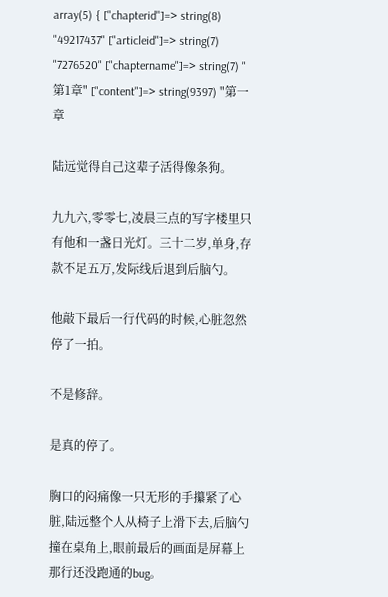array(5) { ["chapterid"]=> string(8) "49217437" ["articleid"]=> string(7) "7276520" ["chaptername"]=> string(7) "第1章" ["content"]=> string(9397) "第一章

陆远觉得自己这辈子活得像条狗。

九九六,零零七,凌晨三点的写字楼里只有他和一盏日光灯。三十二岁,单身,存款不足五万,发际线后退到后脑勺。

他敲下最后一行代码的时候,心脏忽然停了一拍。

不是修辞。

是真的停了。

胸口的闷痛像一只无形的手攥紧了心脏,陆远整个人从椅子上滑下去,后脑勺撞在桌角上,眼前最后的画面是屏幕上那行还没跑通的bug。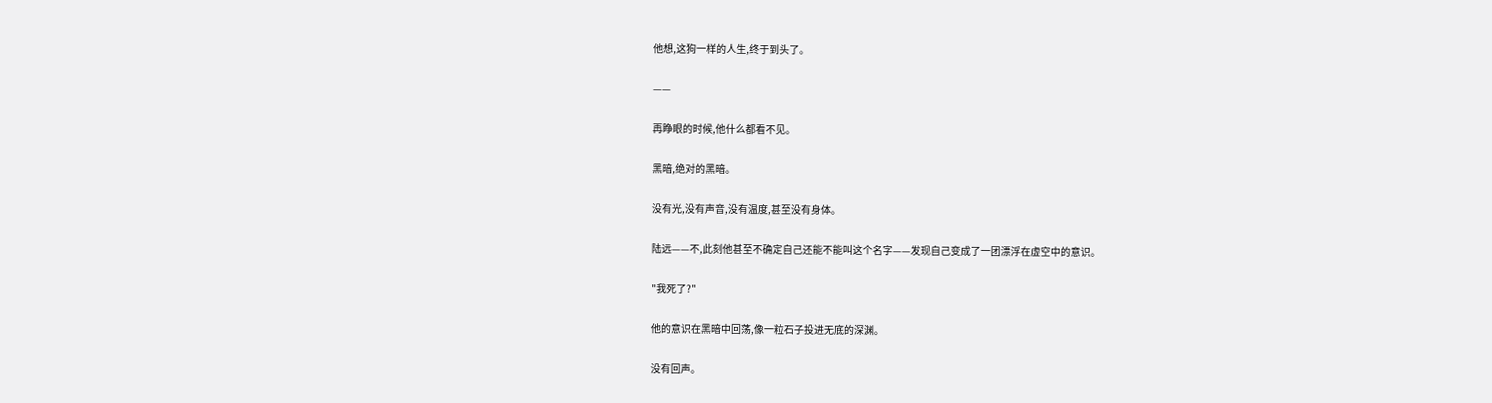他想,这狗一样的人生,终于到头了。

——

再睁眼的时候,他什么都看不见。

黑暗,绝对的黑暗。

没有光,没有声音,没有温度,甚至没有身体。

陆远——不,此刻他甚至不确定自己还能不能叫这个名字——发现自己变成了一团漂浮在虚空中的意识。

"我死了?"

他的意识在黑暗中回荡,像一粒石子投进无底的深渊。

没有回声。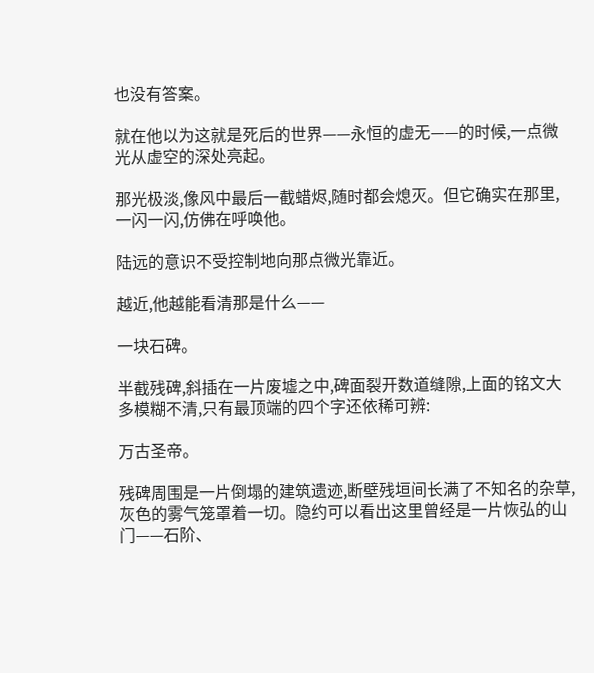也没有答案。

就在他以为这就是死后的世界——永恒的虚无——的时候,一点微光从虚空的深处亮起。

那光极淡,像风中最后一截蜡烬,随时都会熄灭。但它确实在那里,一闪一闪,仿佛在呼唤他。

陆远的意识不受控制地向那点微光靠近。

越近,他越能看清那是什么——

一块石碑。

半截残碑,斜插在一片废墟之中,碑面裂开数道缝隙,上面的铭文大多模糊不清,只有最顶端的四个字还依稀可辨:

万古圣帝。

残碑周围是一片倒塌的建筑遗迹,断壁残垣间长满了不知名的杂草,灰色的雾气笼罩着一切。隐约可以看出这里曾经是一片恢弘的山门——石阶、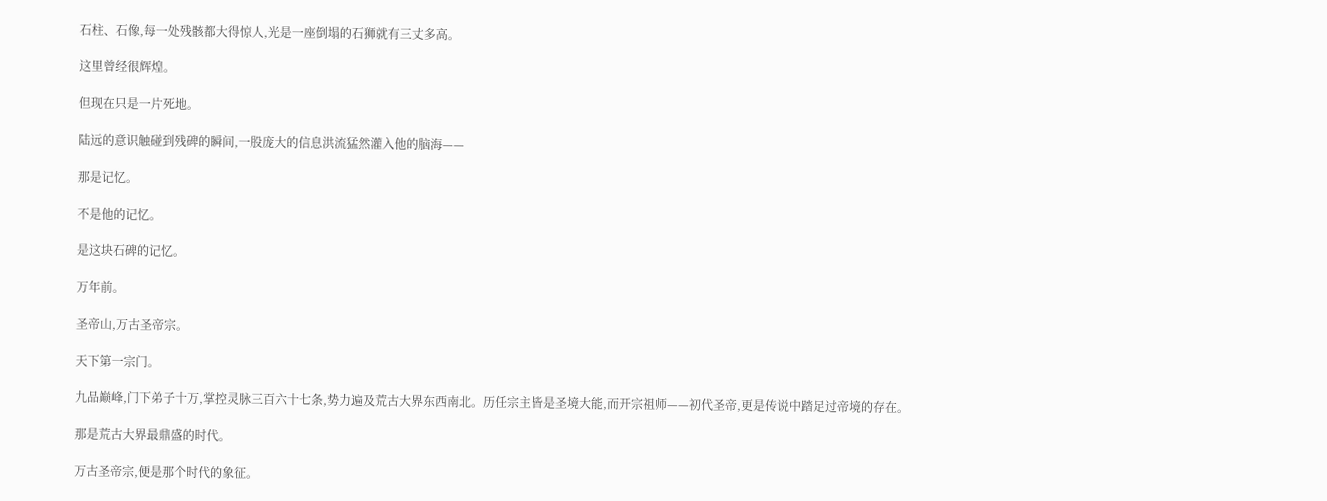石柱、石像,每一处残骸都大得惊人,光是一座倒塌的石狮就有三丈多高。

这里曾经很辉煌。

但现在只是一片死地。

陆远的意识触碰到残碑的瞬间,一股庞大的信息洪流猛然灌入他的脑海——

那是记忆。

不是他的记忆。

是这块石碑的记忆。

万年前。

圣帝山,万古圣帝宗。

天下第一宗门。

九品巅峰,门下弟子十万,掌控灵脉三百六十七条,势力遍及荒古大界东西南北。历任宗主皆是圣境大能,而开宗祖师——初代圣帝,更是传说中踏足过帝境的存在。

那是荒古大界最鼎盛的时代。

万古圣帝宗,便是那个时代的象征。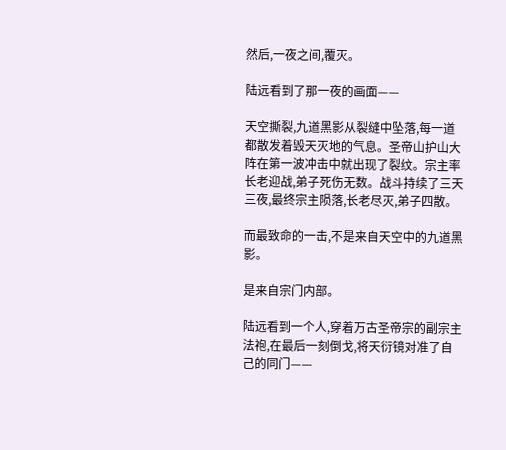然后,一夜之间,覆灭。

陆远看到了那一夜的画面——

天空撕裂,九道黑影从裂缝中坠落,每一道都散发着毁天灭地的气息。圣帝山护山大阵在第一波冲击中就出现了裂纹。宗主率长老迎战,弟子死伤无数。战斗持续了三天三夜,最终宗主陨落,长老尽灭,弟子四散。

而最致命的一击,不是来自天空中的九道黑影。

是来自宗门内部。

陆远看到一个人,穿着万古圣帝宗的副宗主法袍,在最后一刻倒戈,将天衍镜对准了自己的同门——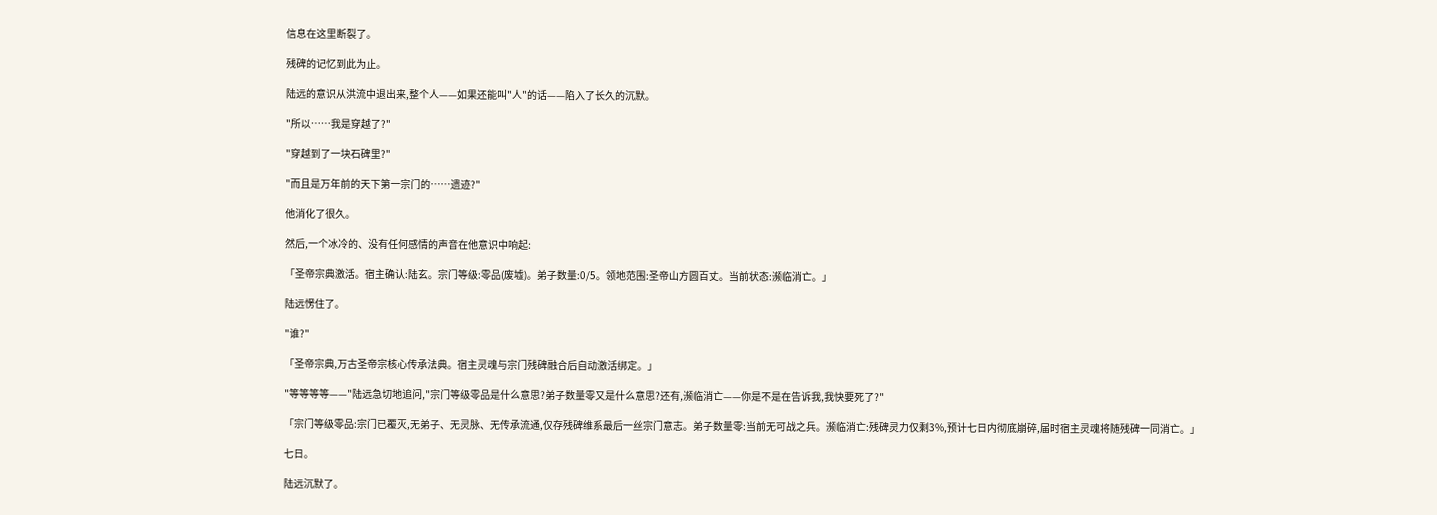信息在这里断裂了。

残碑的记忆到此为止。

陆远的意识从洪流中退出来,整个人——如果还能叫"人"的话——陷入了长久的沉默。

"所以……我是穿越了?"

"穿越到了一块石碑里?"

"而且是万年前的天下第一宗门的……遗迹?"

他消化了很久。

然后,一个冰冷的、没有任何感情的声音在他意识中响起:

「圣帝宗典激活。宿主确认:陆玄。宗门等级:零品(废墟)。弟子数量:0/5。领地范围:圣帝山方圆百丈。当前状态:濒临消亡。」

陆远愣住了。

"谁?"

「圣帝宗典,万古圣帝宗核心传承法典。宿主灵魂与宗门残碑融合后自动激活绑定。」

"等等等等——"陆远急切地追问,"宗门等级零品是什么意思?弟子数量零又是什么意思?还有,濒临消亡——你是不是在告诉我,我快要死了?"

「宗门等级零品:宗门已覆灭,无弟子、无灵脉、无传承流通,仅存残碑维系最后一丝宗门意志。弟子数量零:当前无可战之兵。濒临消亡:残碑灵力仅剩3%,预计七日内彻底崩碎,届时宿主灵魂将随残碑一同消亡。」

七日。

陆远沉默了。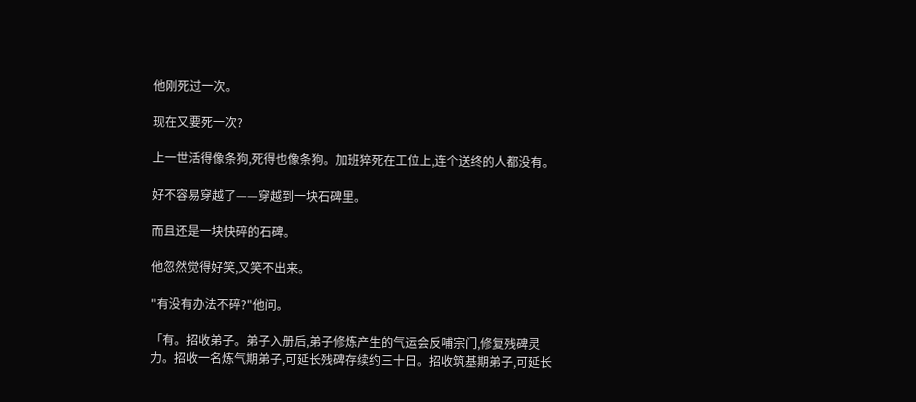他刚死过一次。

现在又要死一次?

上一世活得像条狗,死得也像条狗。加班猝死在工位上,连个送终的人都没有。

好不容易穿越了——穿越到一块石碑里。

而且还是一块快碎的石碑。

他忽然觉得好笑,又笑不出来。

"有没有办法不碎?"他问。

「有。招收弟子。弟子入册后,弟子修炼产生的气运会反哺宗门,修复残碑灵力。招收一名炼气期弟子,可延长残碑存续约三十日。招收筑基期弟子,可延长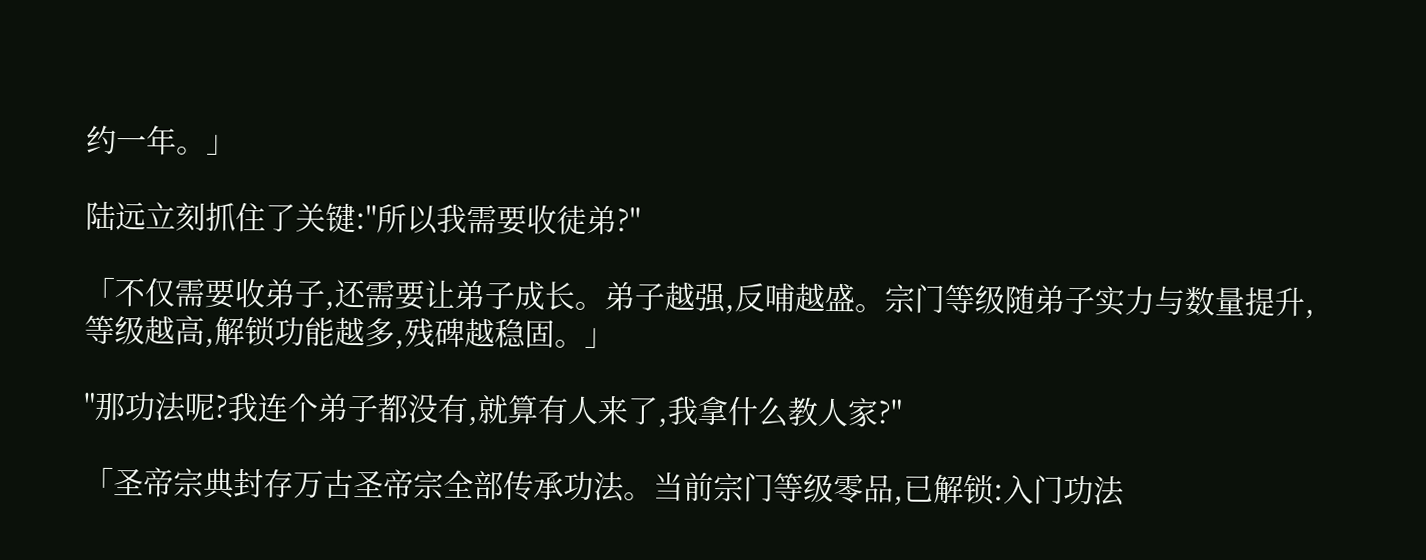约一年。」

陆远立刻抓住了关键:"所以我需要收徒弟?"

「不仅需要收弟子,还需要让弟子成长。弟子越强,反哺越盛。宗门等级随弟子实力与数量提升,等级越高,解锁功能越多,残碑越稳固。」

"那功法呢?我连个弟子都没有,就算有人来了,我拿什么教人家?"

「圣帝宗典封存万古圣帝宗全部传承功法。当前宗门等级零品,已解锁:入门功法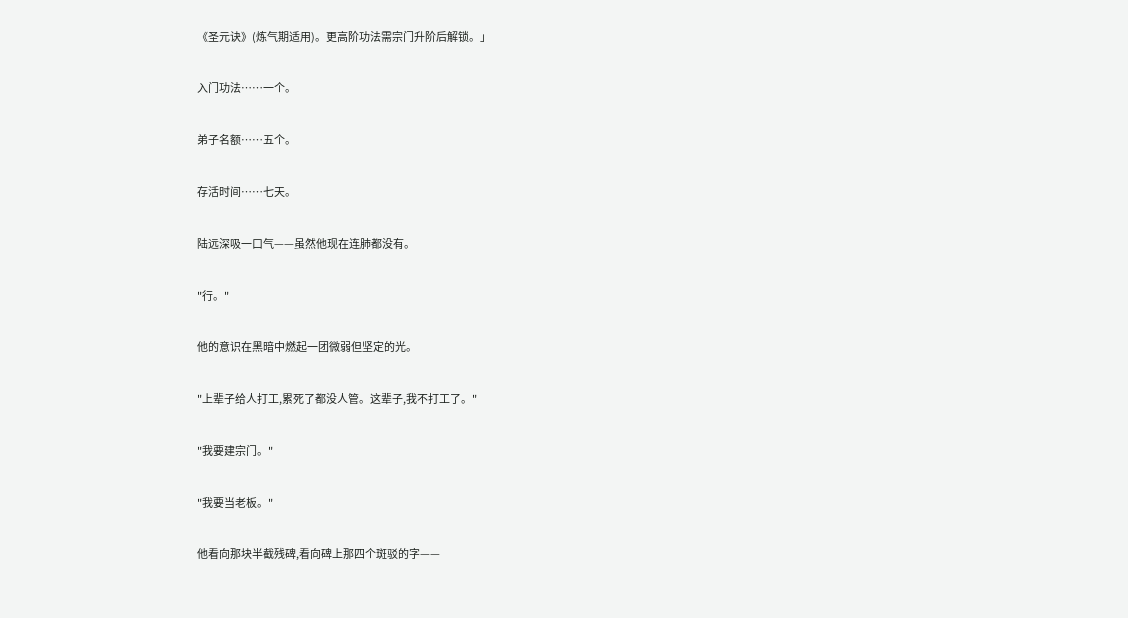《圣元诀》(炼气期适用)。更高阶功法需宗门升阶后解锁。」

入门功法……一个。

弟子名额……五个。

存活时间……七天。

陆远深吸一口气——虽然他现在连肺都没有。

"行。"

他的意识在黑暗中燃起一团微弱但坚定的光。

"上辈子给人打工,累死了都没人管。这辈子,我不打工了。"

"我要建宗门。"

"我要当老板。"

他看向那块半截残碑,看向碑上那四个斑驳的字——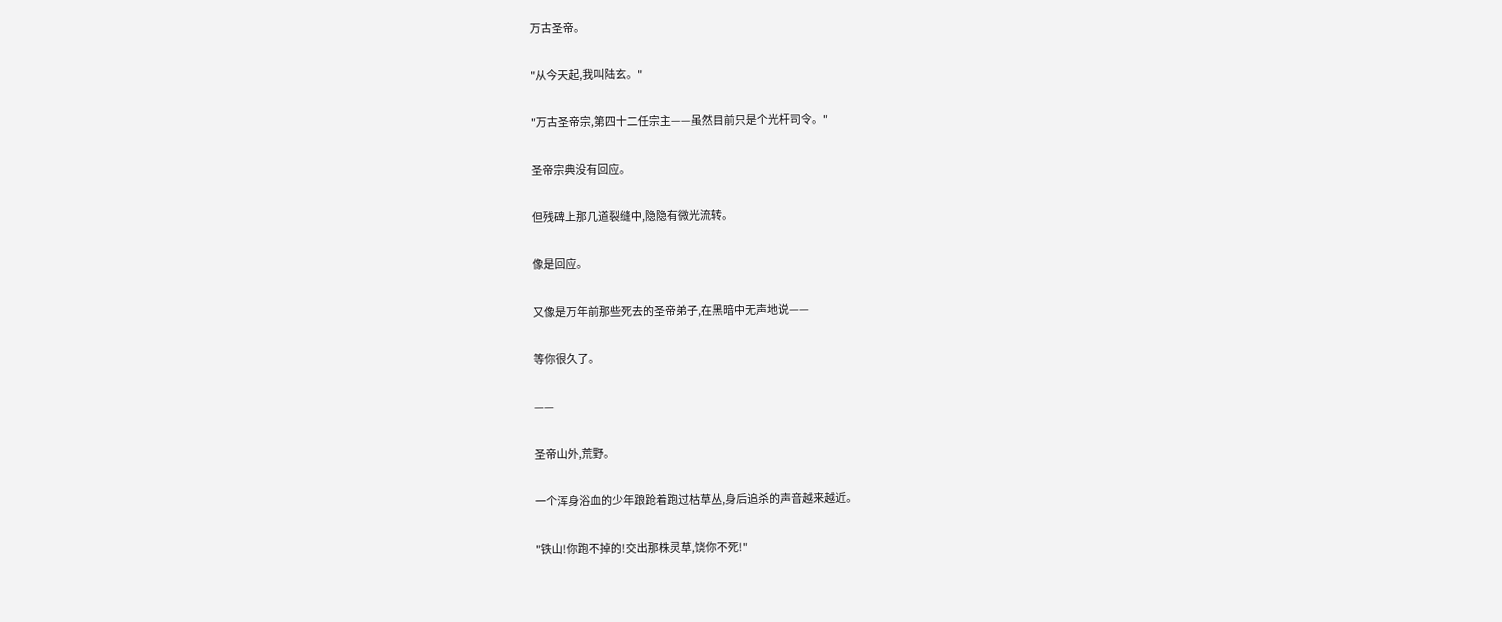万古圣帝。

"从今天起,我叫陆玄。"

"万古圣帝宗,第四十二任宗主——虽然目前只是个光杆司令。"

圣帝宗典没有回应。

但残碑上那几道裂缝中,隐隐有微光流转。

像是回应。

又像是万年前那些死去的圣帝弟子,在黑暗中无声地说——

等你很久了。

——

圣帝山外,荒野。

一个浑身浴血的少年踉跄着跑过枯草丛,身后追杀的声音越来越近。

"铁山!你跑不掉的!交出那株灵草,饶你不死!"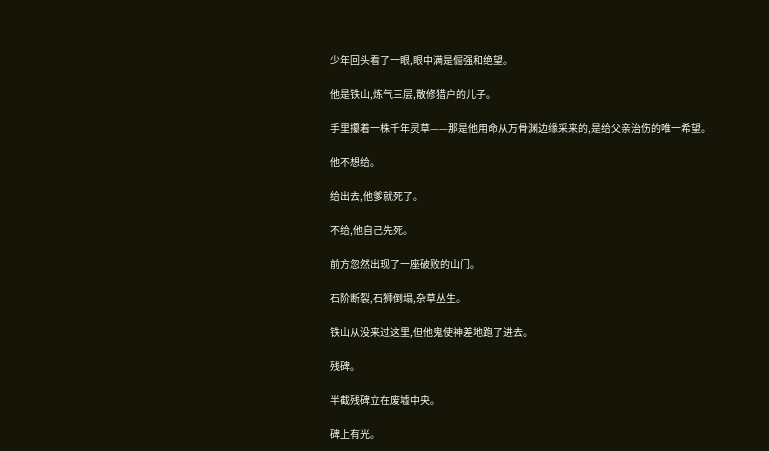少年回头看了一眼,眼中满是倔强和绝望。

他是铁山,炼气三层,散修猎户的儿子。

手里攥着一株千年灵草——那是他用命从万骨渊边缘采来的,是给父亲治伤的唯一希望。

他不想给。

给出去,他爹就死了。

不给,他自己先死。

前方忽然出现了一座破败的山门。

石阶断裂,石狮倒塌,杂草丛生。

铁山从没来过这里,但他鬼使神差地跑了进去。

残碑。

半截残碑立在废墟中央。

碑上有光。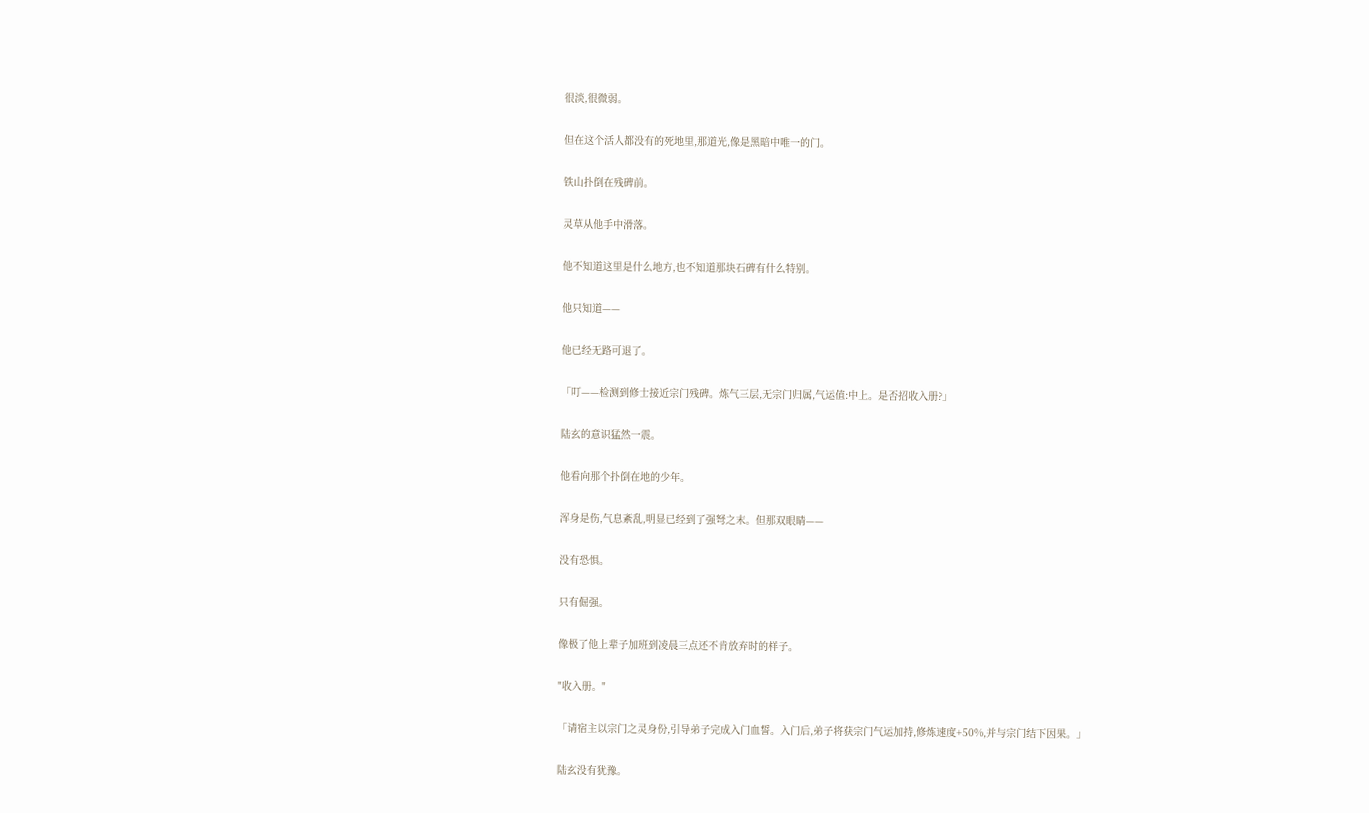很淡,很微弱。

但在这个活人都没有的死地里,那道光,像是黑暗中唯一的门。

铁山扑倒在残碑前。

灵草从他手中滑落。

他不知道这里是什么地方,也不知道那块石碑有什么特别。

他只知道——

他已经无路可退了。

「叮——检测到修士接近宗门残碑。炼气三层,无宗门归属,气运值:中上。是否招收入册?」

陆玄的意识猛然一震。

他看向那个扑倒在地的少年。

浑身是伤,气息紊乱,明显已经到了强弩之末。但那双眼睛——

没有恐惧。

只有倔强。

像极了他上辈子加班到凌晨三点还不肯放弃时的样子。

"收入册。"

「请宿主以宗门之灵身份,引导弟子完成入门血誓。入门后,弟子将获宗门气运加持,修炼速度+50%,并与宗门结下因果。」

陆玄没有犹豫。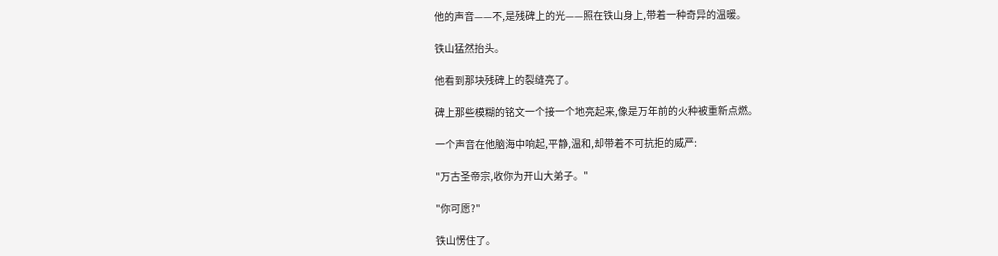他的声音——不,是残碑上的光——照在铁山身上,带着一种奇异的温暖。

铁山猛然抬头。

他看到那块残碑上的裂缝亮了。

碑上那些模糊的铭文一个接一个地亮起来,像是万年前的火种被重新点燃。

一个声音在他脑海中响起,平静,温和,却带着不可抗拒的威严:

"万古圣帝宗,收你为开山大弟子。"

"你可愿?"

铁山愣住了。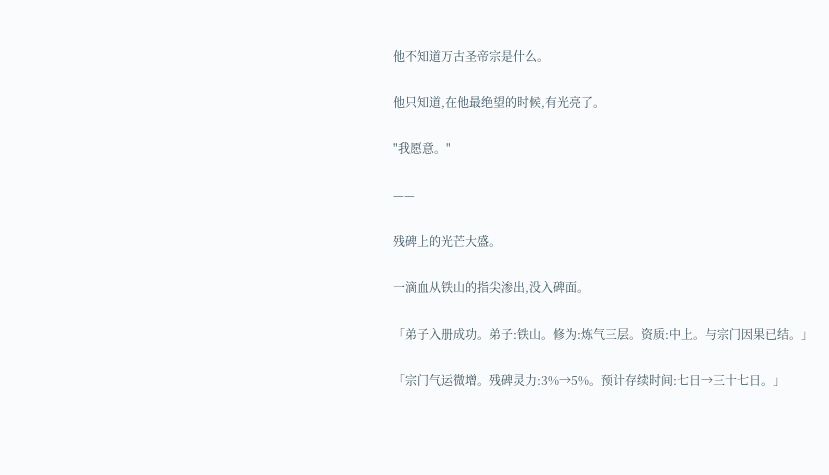他不知道万古圣帝宗是什么。

他只知道,在他最绝望的时候,有光亮了。

"我愿意。"

——

残碑上的光芒大盛。

一滴血从铁山的指尖渗出,没入碑面。

「弟子入册成功。弟子:铁山。修为:炼气三层。资质:中上。与宗门因果已结。」

「宗门气运微增。残碑灵力:3%→5%。预计存续时间:七日→三十七日。」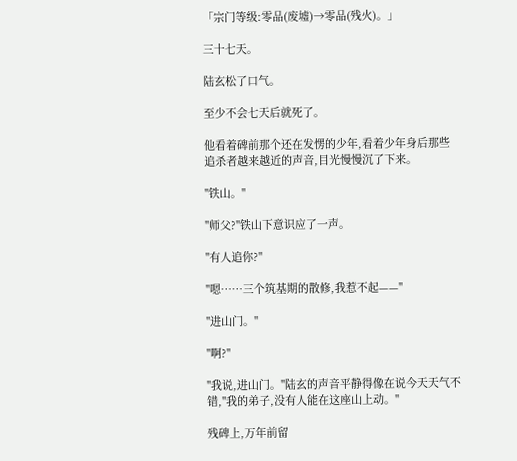「宗门等级:零品(废墟)→零品(残火)。」

三十七天。

陆玄松了口气。

至少不会七天后就死了。

他看着碑前那个还在发愣的少年,看着少年身后那些追杀者越来越近的声音,目光慢慢沉了下来。

"铁山。"

"师父?"铁山下意识应了一声。

"有人追你?"

"嗯……三个筑基期的散修,我惹不起——"

"进山门。"

"啊?"

"我说,进山门。"陆玄的声音平静得像在说今天天气不错,"我的弟子,没有人能在这座山上动。"

残碑上,万年前留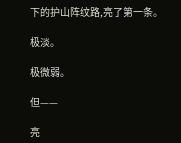下的护山阵纹路,亮了第一条。

极淡。

极微弱。

但——

亮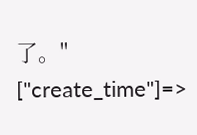了。" ["create_time"]=>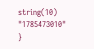string(10) "1785473010" }